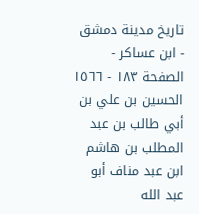تاريخ مدينة دمشق - ابن عساكر - الصفحة ١٨٣ - ١٥٦٦ الحسين بن علي بن أبي طالب بن عبد المطلب بن هاشم ابن عبد مناف أبو عبد الله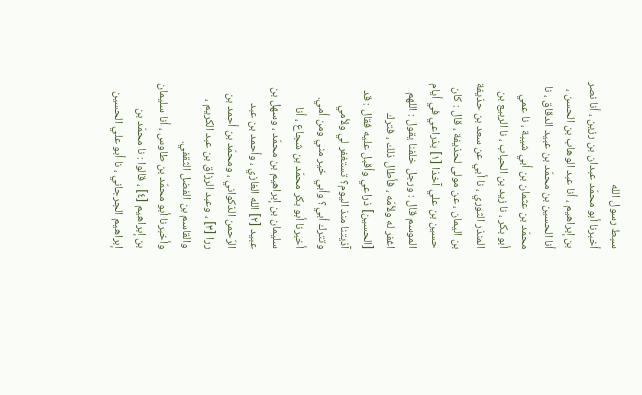سبط رسول الله
أخبرنا أبو محمّد عبدان بن رزين ، أنا نصر بن إبراهيم ، أنا عبد الوهاب بن الحسن ، أنا الحسين بن محمّد بن عبيد الدقاق ، نا محمّد بن عثمان بن أبي شيبة ، نا عمي أبو بكر ، نا زيد بن الحباب ، نا الربيع بن المنذر الثوري ، نا أبي عن سعد بن حذيفة بن اليمان ، عن مولى لحذيفة ، قال : كان حسين بن علي آخذا [١] بذراعي في أيام الموسم قال : ورجل خلفنا يقول : اللهم اغفر له ولأمّه ، فأطال ذلك ، فترك [الحسين] ذراعي وأقبل عليه فقال : قد آذيتنا منذ اليوم؟ تستغفر لي ولأمي وتترك أبي؟ وأبي خير مني ومن أمي.
أخبرنا أبو بكر محمّد بن شجاع ، أنا سليمان بن إبراهيم بن محمّد ، وسهل بن عبيد [٢] الله الغازي ، وأحمد بن عبد الرّحمن الذكواني ، ومحمّد بن أحمد بن ررا [٣] ، وعبد الرزاق بن عبد الكريم ، والقاسم بن الفضل الثقفي.
وأخبرنا أبو محمّد بن طاوس ، أنا سليمان بن إبراهيم [٤] ، قالوا : نا محمّد بن إبراهيم الجرجاني ، نا أبو علي الحسين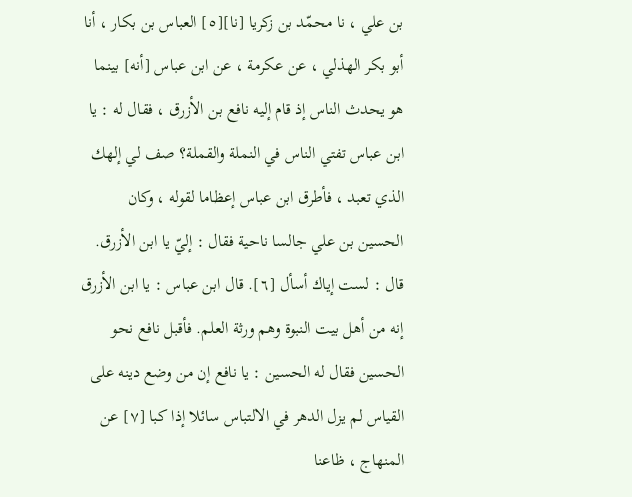بن علي ، نا محمّد بن زكريا [نا][٥] العباس بن بكار ، أنا أبو بكر الهذلي ، عن عكرمة ، عن ابن عباس [أنه] بينما هو يحدث الناس إذ قام إليه نافع بن الأزرق ، فقال له : يا ابن عباس تفتي الناس في النملة والقملة؟ صف لي إلهك الذي تعبد ، فأطرق ابن عباس إعظاما لقوله ، وكان الحسين بن علي جالسا ناحية فقال : إليّ يا ابن الأزرق. قال : لست إياك أسأل [٦]. قال ابن عباس : يا ابن الأزرق إنه من أهل بيت النبوة وهم ورثة العلم. فأقبل نافع نحو الحسين فقال له الحسين : يا نافع إن من وضع دينه على القياس لم يزل الدهر في الالتباس سائلا إذا كبا [٧] عن المنهاج ، ظاعنا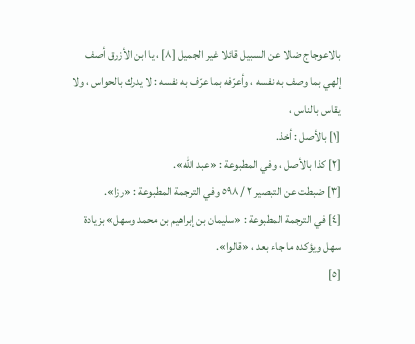بالاعوجاج ضالا عن السبيل قائلا غير الجميل [٨] ، يا ابن الأزرق أصف إلهي بما وصف به نفسه ، وأعرّفه بما عرّف به نفسه : لا يدرك بالحواس ، ولا يقاس بالناس ،
[١] بالأصل : أخذ.
[٢] كذا بالأصل ، وفي المطبوعة : «عبد الله».
[٣] ضبطت عن التبصير ٢ / ٥٩٨ وفي الترجمة المطبوعة : «رزا».
[٤] في الترجمة المطبوعة : «سليمان بن إبراهيم بن محمد وسهل» بزيادة سهل ويؤكده ما جاء بعد ، «قالوا».
[٥]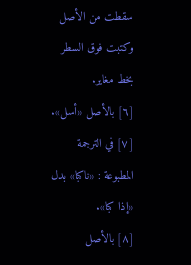سقطت من الأصل وكتبت فوق السطر بخط مغاير.
[٦] بالأصل «أسل».
[٧] في الترجمة المطبوعة : «ناكبا» بدل «إذا كبا».
[٨] بالأصل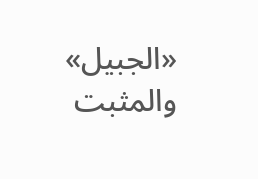«الجبيل» والمثبت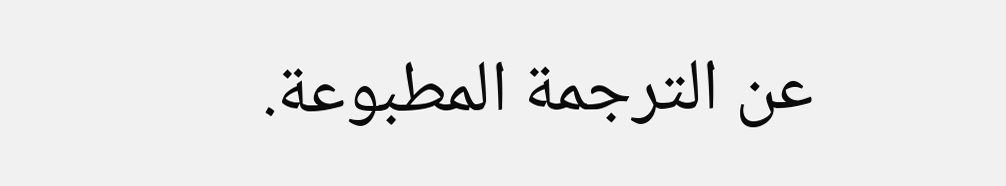عن الترجمة المطبوعة.